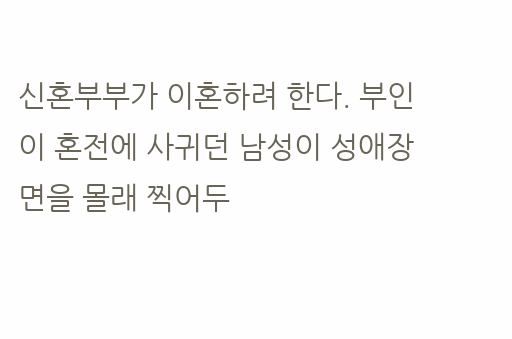신혼부부가 이혼하려 한다. 부인이 혼전에 사귀던 남성이 성애장면을 몰래 찍어두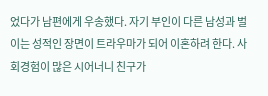었다가 남편에게 우송했다. 자기 부인이 다른 남성과 벌이는 성적인 장면이 트라우마가 되어 이혼하려 한다. 사회경험이 많은 시어너니 친구가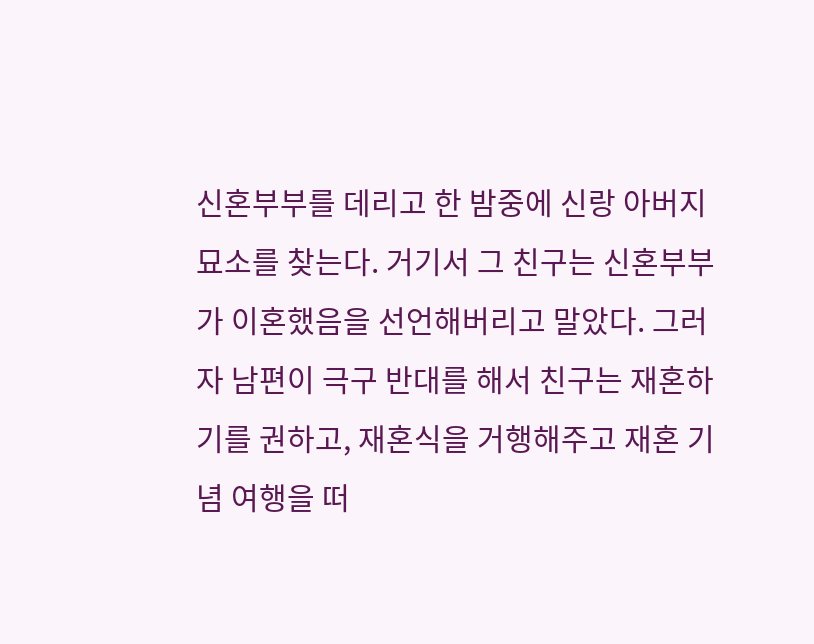신혼부부를 데리고 한 밤중에 신랑 아버지 묘소를 찾는다. 거기서 그 친구는 신혼부부가 이혼했음을 선언해버리고 말았다. 그러자 남편이 극구 반대를 해서 친구는 재혼하기를 권하고, 재혼식을 거행해주고 재혼 기념 여행을 떠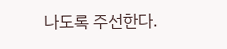나도록 주선한다.